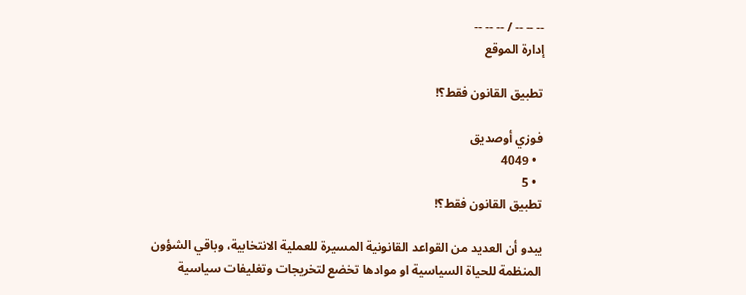-- -- -- / -- -- --
إدارة الموقع

تطبيق القانون فقط؟!

فوزي أوصديق
  • 4049
  • 5
تطبيق القانون فقط؟!

يبدو أن العديد من القواعد القانونية المسيرة للعملية الانتخابية، وباقي الشؤون المنظمة للحياة السياسية او موادها تخضع لتخريجات وتغليفات سياسية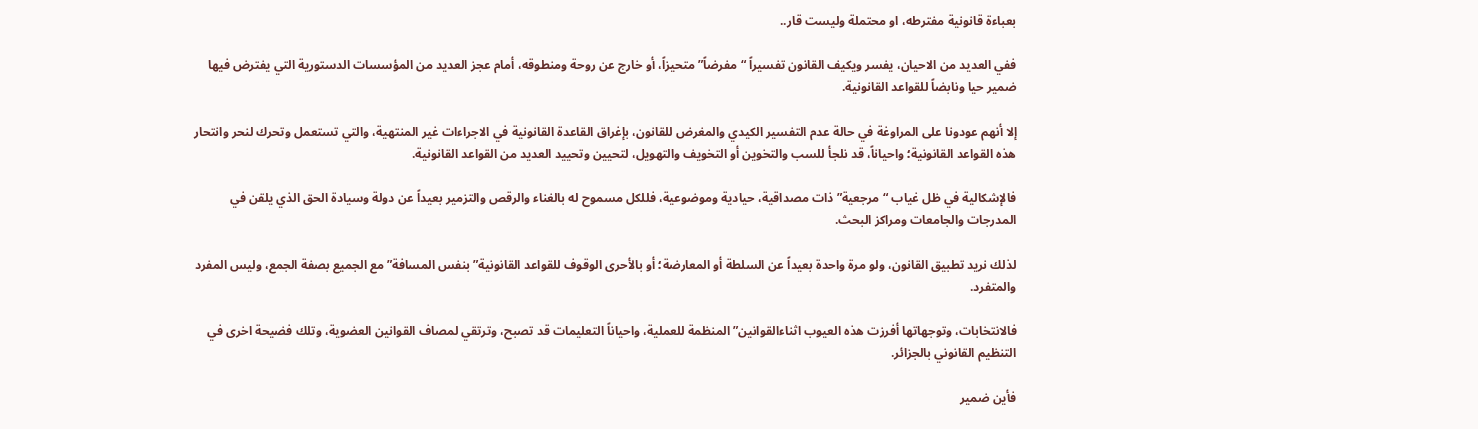بعباءة قانونية مفترطه، او محتملة وليست قار..

ففي العديد من الاحيان، يفسر ويكيف القانون تفسيراً “مفرضاً” متحيزاً، أو خارج عن روحة ومنطوقه، أمام عجز العديد من المؤسسات الدستورية التي يفترض فيها ضمير حيا ونابضاً للقواعد القانونية.

إلا أنهم عودونا على المراوغة في حالة عدم التفسير الكيدي والمغرض للقانون، بإغراق القاعدة القانونية في الاجراءات غير المنتهية، والتي تستعمل وتحرك لنحر وانتحار هذه القواعد القانونية؛ واحياناً، قد نلجأ للسب والتخوين أو التخويف والتهويل، لتحيين وتحييد العديد من القواعد القانونية.

فالإشكالية في ظل غياب “مرجعية” ذات مصداقية، حيادية وموضوعية، فللكل مسموح له بالغناء والرقص والتزمير بعيداً عن دولة وسيادة الحق الذي يلقن في المدرجات والجامعات ومراكز البحث.

لذلك نريد تطبيق القانون، ولو مرة واحدة بعيداً عن السلطة أو المعارضة؛ أو بالأحرى الوقوف للقواعد القانونية” بنفس المسافة” مع الجميع بصفة الجمع، وليس المفرد والمتفرد.

فالانتخابات، وتوجهاتها أفرزت هذه العيوب اثناءالقوانين” المنظمة للعملية، واحياناً التعليمات قد تصبح، وترتقي لمصاف القوانين العضوية، وتلك فضيحة اخرى في التنظيم القانوني بالجزائر.

فأين ضمير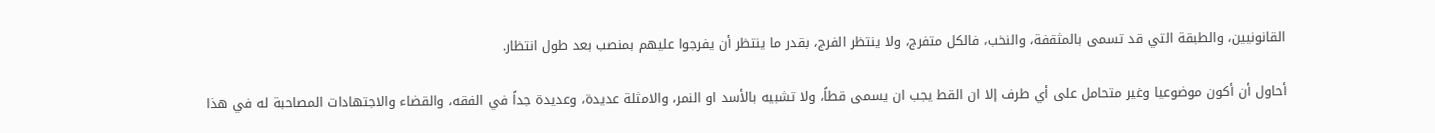القانونيين، والطبقة التي قد تسمى بالمثقفة، والنخب، فالكل متفرج، ولا ينتظر الفرج، بقدر ما ينتظر أن يفرجوا عليهم بمنصب بعد طول انتظار.

أحاول أن أكون موضوعيا وغير متحامل على أي طرف إلا ان القط يجب ان يسمى قطاً، ولا تشبيه بالأسد او النمر، والامثلة عديدة، وعديدة جداً في الفقه، والقضاء والاجتهادات المصاحبة له في هذا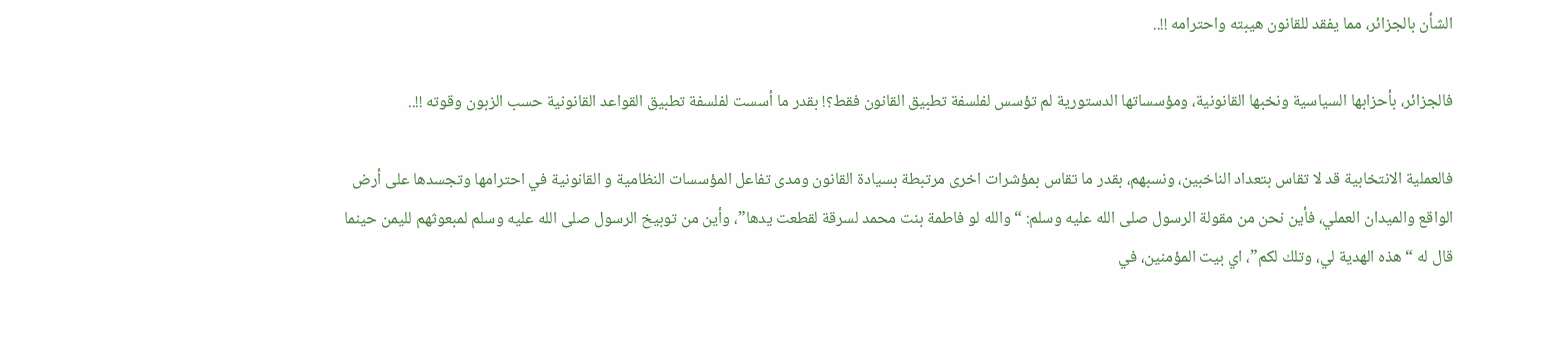الشأن بالجزائر، مما يفقد للقانون هيبته واحترامه !!..

فالجزائر، بأحزابها السياسية ونخبها القانونية، ومؤسساتها الدستورية لم تؤسس لفلسفة تطبيق القانون فقط؟! بقدر ما أسست لفلسفة تطبيق القواعد القانونية حسب الزبون وقوته !!..

فالعملية الانتخابية قد لا تقاس بتعداد الناخبين، ونسبهم، بقدر ما تقاس بمؤشرات اخرى مرتبطة بسيادة القانون ومدى تفاعل المؤسسات النظامية و القانونية في احترامها وتجسدها على أرض الواقع والميدان العملي، فأين نحن من مقولة الرسول صلى الله عليه وسلم: “والله لو فاطمة بنت محمد لسرقة لقطعت يدها”، وأين من توبيخ الرسول صلى الله عليه وسلم لمبعوثهم لليمن حينما قال له “هذه الهدية لي، وتلك لكم”، اي بيت المؤمنين، في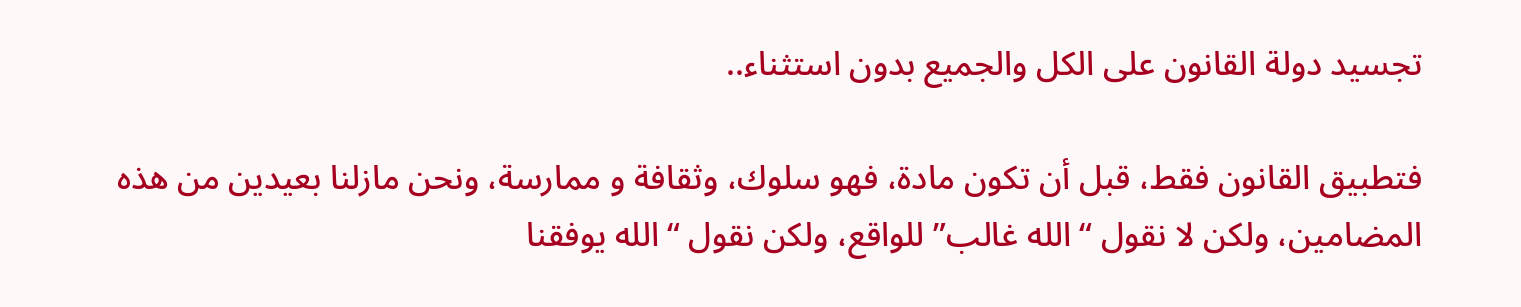تجسيد دولة القانون على الكل والجميع بدون استثناء..

فتطبيق القانون فقط، قبل أن تكون مادة، فهو سلوك، وثقافة و ممارسة، ونحن مازلنا بعيدين من هذه المضامين، ولكن لا نقول “الله غالب” للواقع، ولكن نقول “الله يوفقنا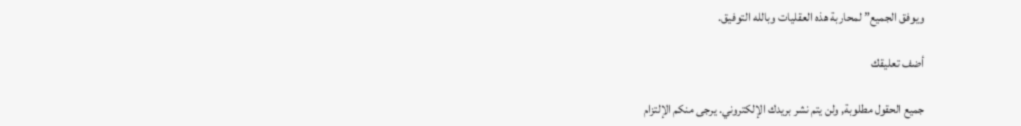ويوفق الجميع” لمحاربة هذه العقليات وبالله التوفيق.

أضف تعليقك

جميع الحقول مطلوبة, ولن يتم نشر بريدك الإلكتروني. يرجى منكم الإلتزام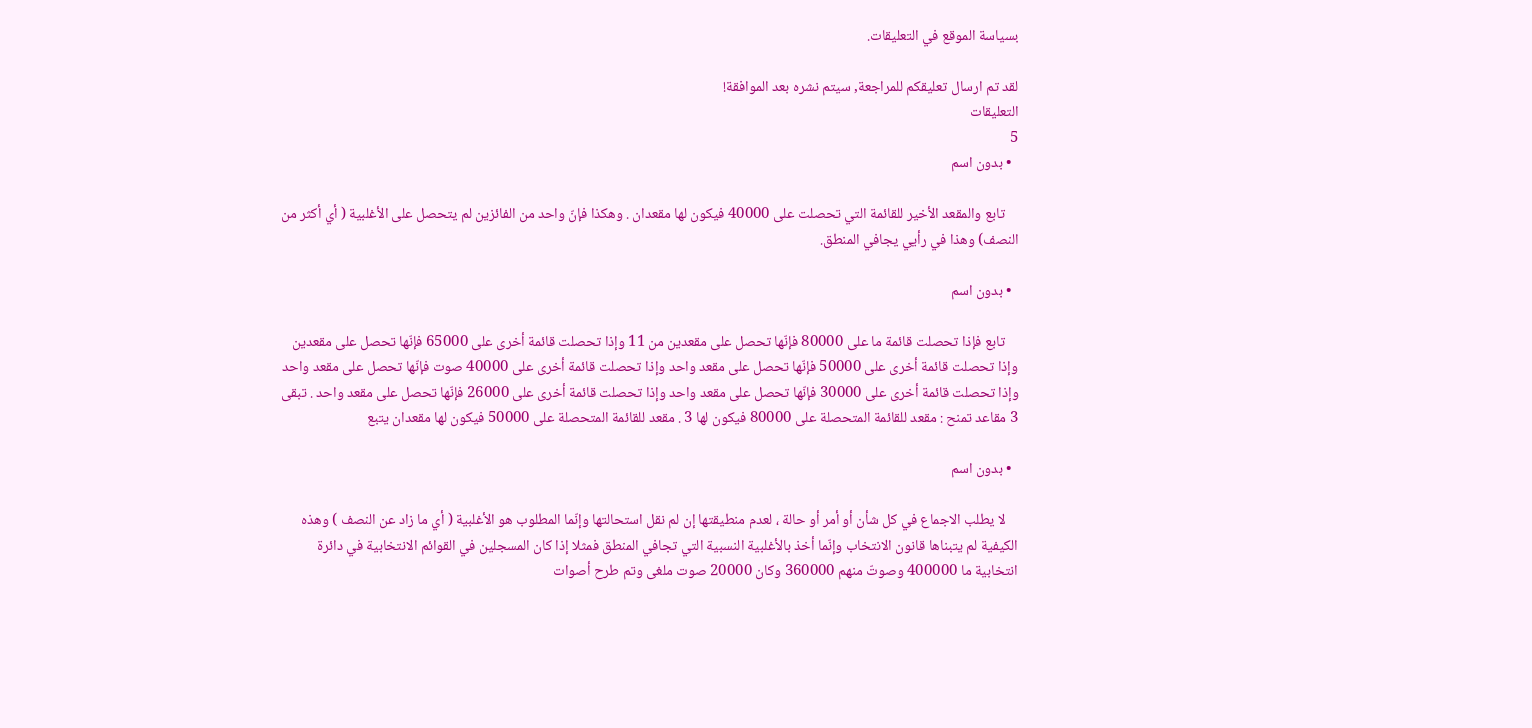بسياسة الموقع في التعليقات.

لقد تم ارسال تعليقكم للمراجعة, سيتم نشره بعد الموافقة!
التعليقات
5
  • بدون اسم

    تابع والمقعد الأخير للقائمة التي تحصلت على 40000 فيكون لها مقعدان . وهكذا فإنّ واحد من الفائزين لم يتحصل على الأغلبية ( أي أكثر من النصف) وهذا في رأيي يجافي المنطق.

  • بدون اسم

    تابع فإذا تحصلت قائمة ما على 80000 فإنّها تحصل على مقعدين من 11 وإذا تحصلت قائمة أخرى على 65000 فإنّها تحصل على مقعدين وإذا تحصلت قائمة أخرى على 50000 فإنّها تحصل على مقعد واحد وإذا تحصلت قائمة أخرى على 40000 صوت فإنّها تحصل على مقعد واحد وإذا تحصلت قائمة أخرى على 30000 فإنّها تحصل على مقعد واحد وإذا تحصلت قائمة أخرى على 26000 فإنّها تحصل على مقعد واحد . تبقى 3 مقاعد تمنح : مقعد للقائمة المتحصلة على 80000 فيكون لها 3 . مقعد للقائمة المتحصلة على 50000 فيكون لها مقعدان يتبع

  • بدون اسم

    لا يطلب الاجماع في كل شأن أو أمر أو حالة ، لعدم منطيقتها إن لم نقل استحالتها وإنّما المطلوب هو الأغلبية ( أي ما زاد عن النصف ) وهذه الكيفية لم يتبناها قانون الانتخاب وإنّما أخذ بالأغلبية النسبية التي تجافي المنطق فمثلا إذا كان المسجلين في القوائم الانتخابية في دائرة انتخابية ما 400000 وصوتّ منهم 360000 وكان 20000 صوت ملغى وتم طرح أصوات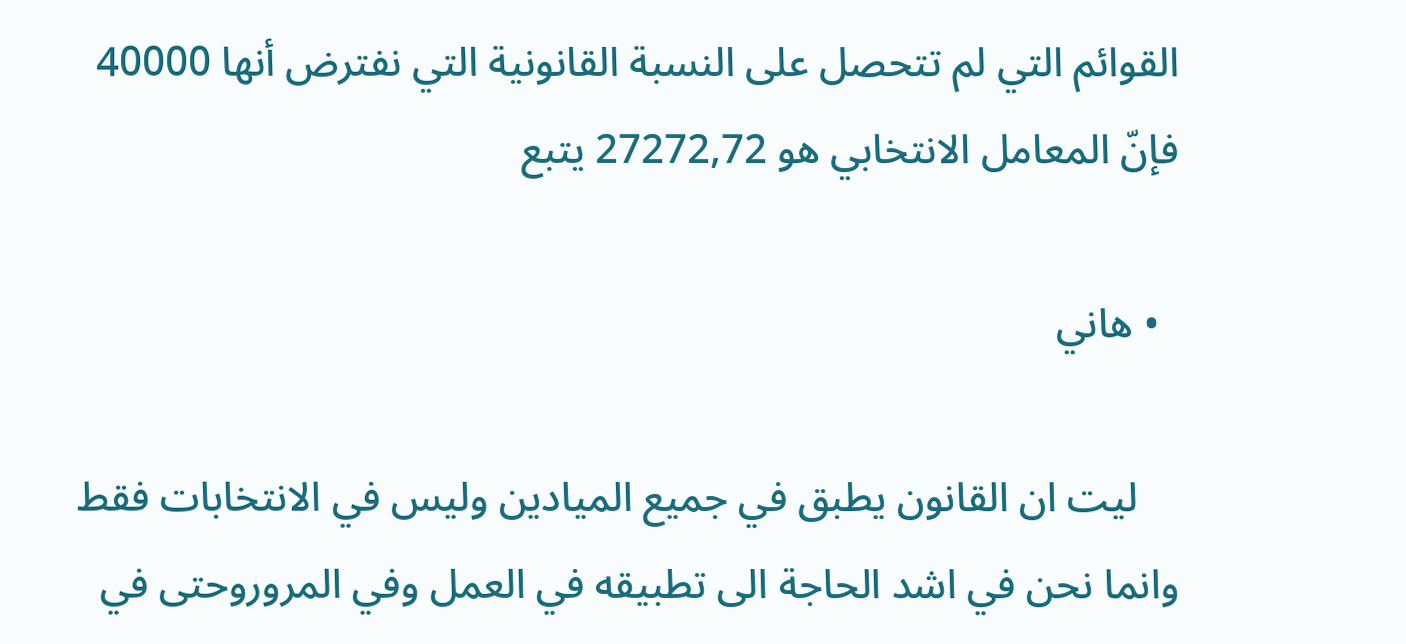القوائم التي لم تتحصل على النسبة القانونية التي نفترض أنها 40000 فإنّ المعامل الانتخابي هو 27272,72 يتبع

  • هاني

    ليت ان القانون يطبق في جميع الميادين وليس في الانتخابات فقط وانما نحن في اشد الحاجة الى تطبيقه في العمل وفي المروروحتى في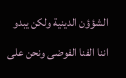الشؤؤن الدينية ولكن يبدو اننا الفنا الفوضى ونحن على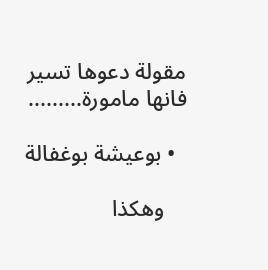مقولة دعوها تسير فانها مامورة.........

  • بوعيشة بوغفالة

    وهكذا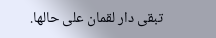تبقى دار لقمان على حالها.